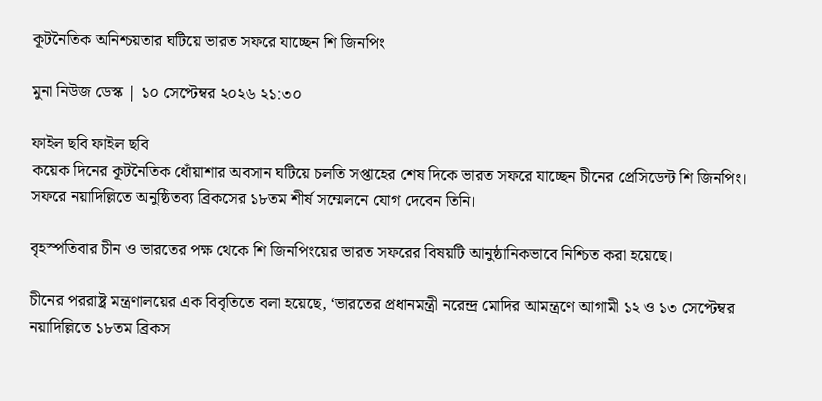কূটনৈতিক অনিশ্চয়তার ঘটিয়ে ভারত সফরে যাচ্ছেন শি জিনপিং

মুনা নিউজ ডেস্ক | ১০ সেপ্টেম্বর ২০২৬ ২১:৩০

ফাইল ছবি ফাইল ছবি
কয়েক দিনের কূটনৈতিক ধোঁয়াশার অবসান ঘটিয়ে চলতি সপ্তাহের শেষ দিকে ভারত সফরে যাচ্ছেন চীনের প্রেসিডেন্ট শি জিনপিং। সফরে নয়াদিল্লিতে অনুষ্ঠিতব্য ব্রিকসের ১৮তম শীর্ষ সম্মেলনে যোগ দেবেন তিনি।

বৃহস্পতিবার চীন ও ভারতের পক্ষ থেকে শি জিনপিংয়ের ভারত সফরের বিষয়টি আনুষ্ঠানিকভাবে নিশ্চিত করা হয়েছে।

চীনের পররাষ্ট্র মন্ত্রণালয়ের এক বিবৃতিতে বলা হয়েছে, ‘ভারতের প্রধানমন্ত্রী নরেন্দ্র মোদির আমন্ত্রণে আগামী ১২ ও ১৩ সেপ্টেম্বর নয়াদিল্লিতে ১৮তম ব্রিকস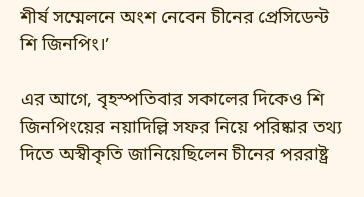শীর্ষ সম্মেলনে অংশ নেবেন চীনের প্রেসিডেন্ট শি জিনপিং।’

এর আগে, বৃহস্পতিবার সকালের দিকেও শি জিনপিংয়ের নয়াদিল্লি সফর নিয়ে পরিষ্কার তথ্য দিতে অস্বীকৃতি জানিয়েছিলেন চীনের পররাষ্ট্র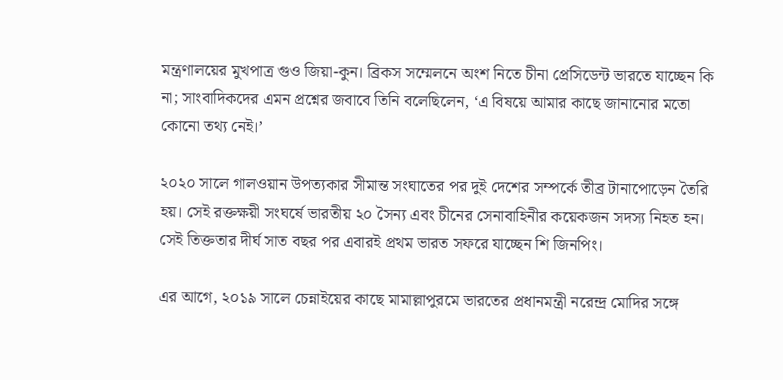মন্ত্রণালয়ের মুখপাত্র গুও জিয়া-কুন। ব্রিকস সম্মেলনে অংশ নিতে চীনা প্রেসিডেন্ট ভারতে যাচ্ছেন কি না; সাংবাদিকদের এমন প্রশ্নের জবাবে তিনি বলেছিলেন, ‘এ বিষয়ে আমার কাছে জানানোর মতো কোনো তথ্য নেই।’

২০২০ সালে গালওয়ান উপত্যকার সীমান্ত সংঘাতের পর দুই দেশের সম্পর্কে তীব্র টানাপোড়েন তৈরি হয়। সেই রক্তক্ষয়ী সংঘর্ষে ভারতীয় ২০ সৈন্য এবং চীনের সেনাবাহিনীর কয়েকজন সদস্য নিহত হন। সেই তিক্ততার দীর্ঘ সাত বছর পর এবারই প্রথম ভারত সফরে যাচ্ছেন শি জিনপিং।

এর আগে, ২০১৯ সালে চেন্নাইয়ের কাছে মামাল্লাপুরমে ভারতের প্রধানমন্ত্রী নরেন্দ্র মোদির সঙ্গে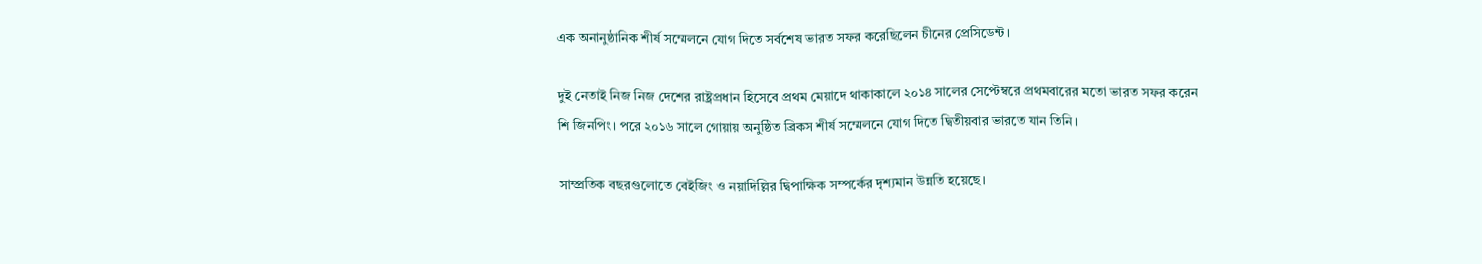এক অনানুষ্ঠানিক শীর্ষ সম্মেলনে যোগ দিতে সর্বশেষ ভারত সফর করেছিলেন চীনের প্রেসিডেন্ট।

দুই নেতাই নিজ নিজ দেশের রাষ্ট্রপ্রধান হিসেবে প্রথম মেয়াদে থাকাকালে ২০১৪ সালের সেপ্টেম্বরে প্রথমবারের মতো ভারত সফর করেন শি জিনপিং। পরে ২০১৬ সালে গোয়ায় অনুষ্ঠিত ব্রিকস শীর্ষ সম্মেলনে যোগ দিতে দ্বিতীয়বার ভারতে যান তিনি।

সাম্প্রতিক বছরগুলোতে বেইজিং ও নয়াদিল্লির দ্বিপাক্ষিক সম্পর্কের দৃশ্যমান উন্নতি হয়েছে।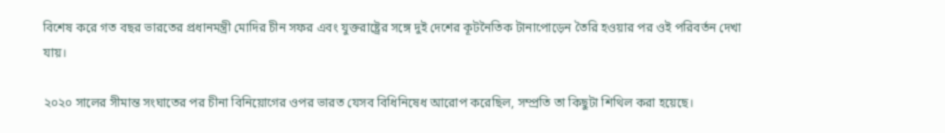বিশেষ করে গত বছর ভারতের প্রধানমন্ত্রী মোদির চীন সফর এবং যুক্তরাষ্ট্রের সঙ্গে দুই দেশের কূটনৈতিক টানাপোড়েন তৈরি হওয়ার পর ওই পরিবর্তন দেখা যায়।

২০২০ সালের সীমান্ত সংঘাতের পর চীনা বিনিয়োগের ওপর ভারত যেসব বিধিনিষেধ আরোপ করেছিল, সম্প্রতি তা কিছুটা শিথিল করা হয়েছে।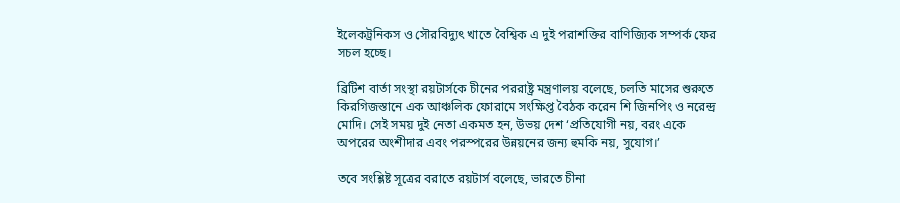ইলেকট্রনিকস ও সৌরবিদ্যুৎ খাতে বৈশ্বিক এ দুই পরাশক্তির বাণিজ্যিক সম্পর্ক ফের সচল হচ্ছে।

ব্রিটিশ বার্তা সংস্থা রয়টার্সকে চীনের পররাষ্ট্র মন্ত্রণালয় বলেছে, চলতি মাসের শুরুতে কিরগিজস্তানে এক আঞ্চলিক ফোরামে সংক্ষিপ্ত বৈঠক করেন শি জিনপিং ও নরেন্দ্র মোদি। সেই সময় দুই নেতা একমত হন, উভয় দেশ ‘প্রতিযোগী নয়, বরং একে অপরের অংশীদার এবং পরস্পরের উন্নয়নের জন্য হুমকি নয়, সুযোগ।’

তবে সংশ্লিষ্ট সূত্রের বরাতে রয়টার্স বলেছে, ভারতে চীনা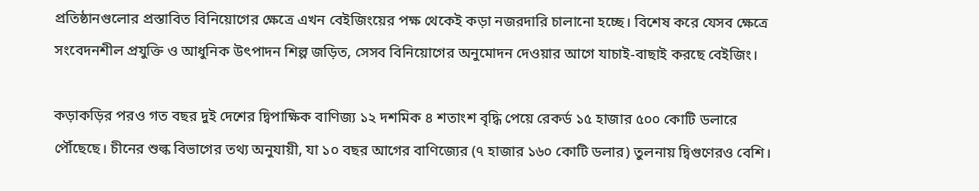প্রতিষ্ঠানগুলোর প্রস্তাবিত বিনিয়োগের ক্ষেত্রে এখন বেইজিংয়ের পক্ষ থেকেই কড়া নজরদারি চালানো হচ্ছে। বিশেষ করে যেসব ক্ষেত্রে সংবেদনশীল প্রযুক্তি ও আধুনিক উৎপাদন শিল্প জড়িত, সেসব বিনিয়োগের অনুমোদন দেওয়ার আগে যাচাই-বাছাই করছে বেইজিং।

কড়াকড়ির পরও গত বছর দুই দেশের দ্বিপাক্ষিক বাণিজ্য ১২ দশমিক ৪ শতাংশ বৃদ্ধি পেয়ে রেকর্ড ১৫ হাজার ৫০০ কোটি ডলারে পৌঁছেছে। চীনের শুল্ক বিভাগের তথ্য অনুযায়ী, যা ১০ বছর আগের বাণিজ্যের (৭ হাজার ১৬০ কোটি ডলার) তুলনায় দ্বিগুণেরও বেশি।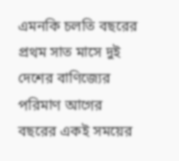এমনকি চলতি বছরের প্রথম সাত মাসে দুই দেশের বাণিজ্যের পরিমাণ আগের বছরের একই সময়ের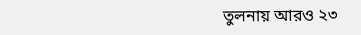তুলনায় আরও ২৩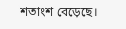শতাংশ বেড়েছে।